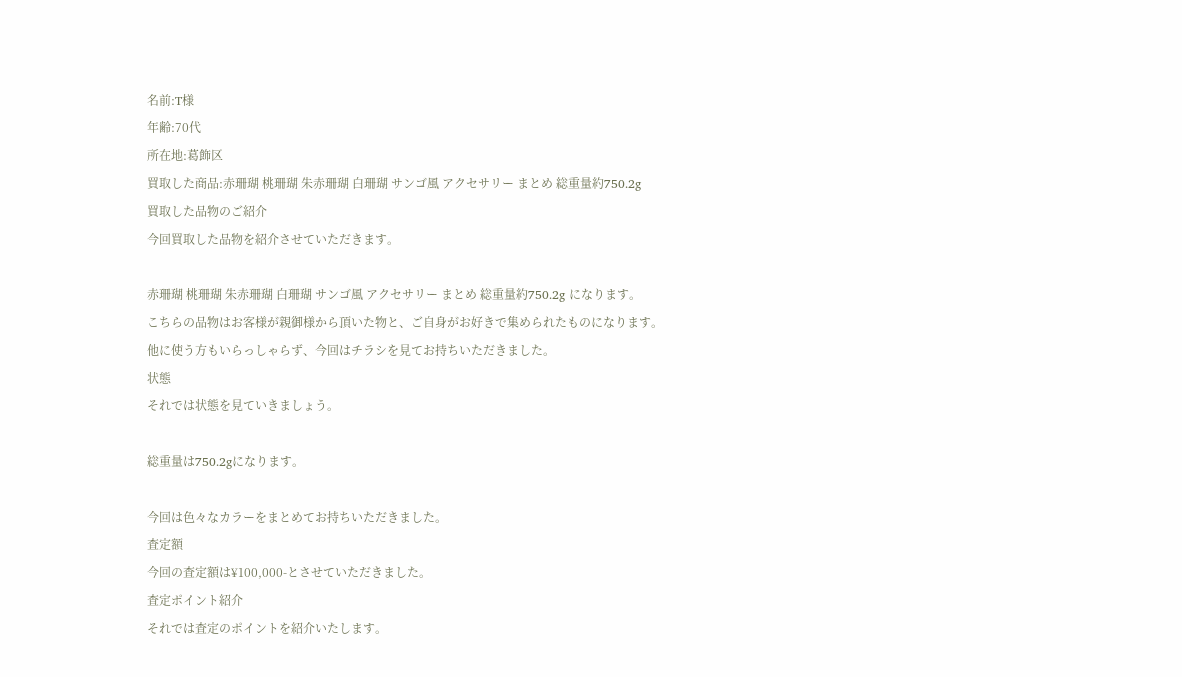名前:T様
年齢:70代
所在地:葛飾区
買取した商品:赤珊瑚 桃珊瑚 朱赤珊瑚 白珊瑚 サンゴ風 アクセサリー まとめ 総重量約750.2g
買取した品物のご紹介
今回買取した品物を紹介させていただきます。

赤珊瑚 桃珊瑚 朱赤珊瑚 白珊瑚 サンゴ風 アクセサリー まとめ 総重量約750.2g になります。
こちらの品物はお客様が親御様から頂いた物と、ご自身がお好きで集められたものになります。
他に使う方もいらっしゃらず、今回はチラシを見てお持ちいただきました。
状態
それでは状態を見ていきましょう。

総重量は750.2gになります。

今回は色々なカラーをまとめてお持ちいただきました。
査定額
今回の査定額は¥100,000-とさせていただきました。
査定ポイント紹介
それでは査定のポイントを紹介いたします。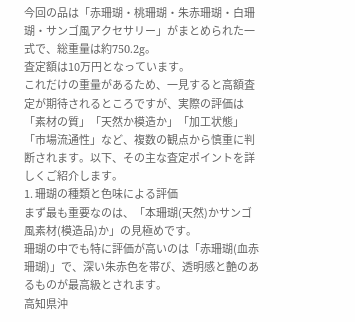今回の品は「赤珊瑚・桃珊瑚・朱赤珊瑚・白珊瑚・サンゴ風アクセサリー」がまとめられた一式で、総重量は約750.2g。
査定額は10万円となっています。
これだけの重量があるため、一見すると高額査定が期待されるところですが、実際の評価は「素材の質」「天然か模造か」「加工状態」「市場流通性」など、複数の観点から慎重に判断されます。以下、その主な査定ポイントを詳しくご紹介します。
1. 珊瑚の種類と色味による評価
まず最も重要なのは、「本珊瑚(天然)かサンゴ風素材(模造品)か」の見極めです。
珊瑚の中でも特に評価が高いのは「赤珊瑚(血赤珊瑚)」で、深い朱赤色を帯び、透明感と艶のあるものが最高級とされます。
高知県沖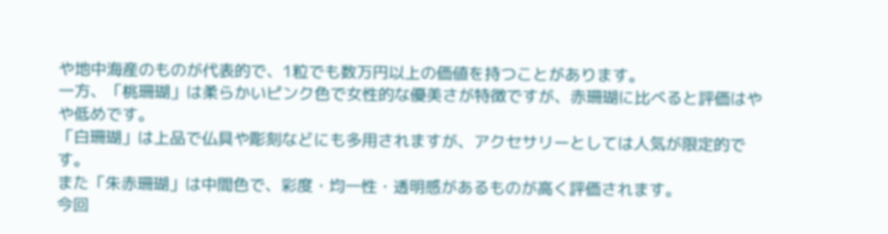や地中海産のものが代表的で、1粒でも数万円以上の価値を持つことがあります。
一方、「桃珊瑚」は柔らかいピンク色で女性的な優美さが特徴ですが、赤珊瑚に比べると評価はやや低めです。
「白珊瑚」は上品で仏具や彫刻などにも多用されますが、アクセサリーとしては人気が限定的です。
また「朱赤珊瑚」は中間色で、彩度・均一性・透明感があるものが高く評価されます。
今回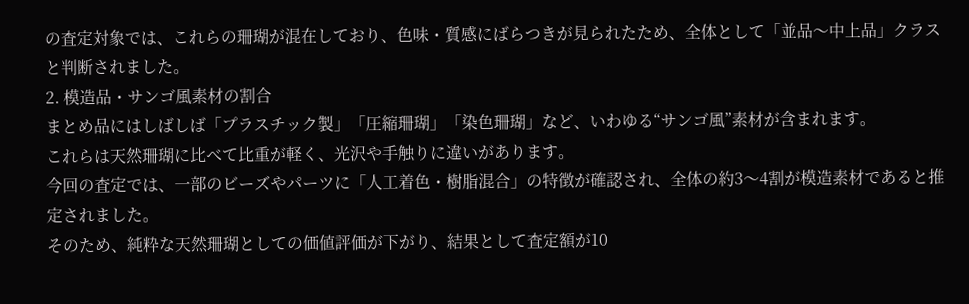の査定対象では、これらの珊瑚が混在しており、色味・質感にばらつきが見られたため、全体として「並品〜中上品」クラスと判断されました。
2. 模造品・サンゴ風素材の割合
まとめ品にはしばしば「プラスチック製」「圧縮珊瑚」「染色珊瑚」など、いわゆる“サンゴ風”素材が含まれます。
これらは天然珊瑚に比べて比重が軽く、光沢や手触りに違いがあります。
今回の査定では、一部のビーズやパーツに「人工着色・樹脂混合」の特徴が確認され、全体の約3〜4割が模造素材であると推定されました。
そのため、純粋な天然珊瑚としての価値評価が下がり、結果として査定額が10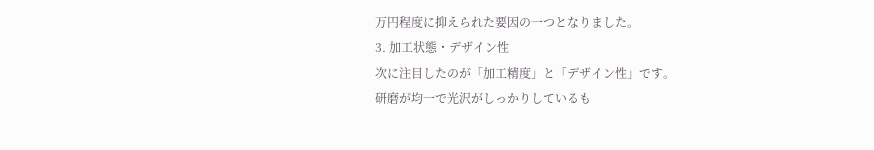万円程度に抑えられた要因の一つとなりました。
3. 加工状態・デザイン性
次に注目したのが「加工精度」と「デザイン性」です。
研磨が均一で光沢がしっかりしているも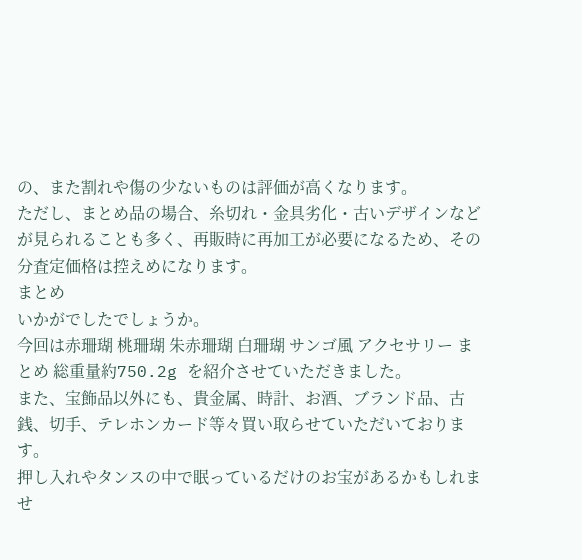の、また割れや傷の少ないものは評価が高くなります。
ただし、まとめ品の場合、糸切れ・金具劣化・古いデザインなどが見られることも多く、再販時に再加工が必要になるため、その分査定価格は控えめになります。
まとめ
いかがでしたでしょうか。
今回は赤珊瑚 桃珊瑚 朱赤珊瑚 白珊瑚 サンゴ風 アクセサリー まとめ 総重量約750.2g を紹介させていただきました。
また、宝飾品以外にも、貴金属、時計、お酒、ブランド品、古銭、切手、テレホンカード等々買い取らせていただいております。
押し入れやタンスの中で眠っているだけのお宝があるかもしれませ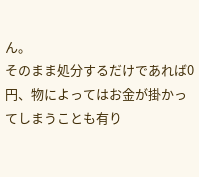ん。
そのまま処分するだけであれば0円、物によってはお金が掛かってしまうことも有り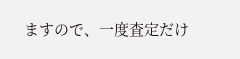ますので、一度査定だけ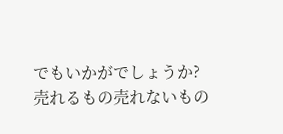でもいかがでしょうか?
売れるもの売れないもの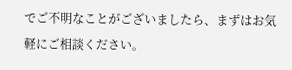でご不明なことがございましたら、まずはお気軽にご相談ください。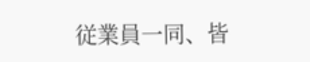従業員一同、皆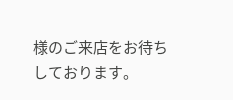様のご来店をお待ちしております。